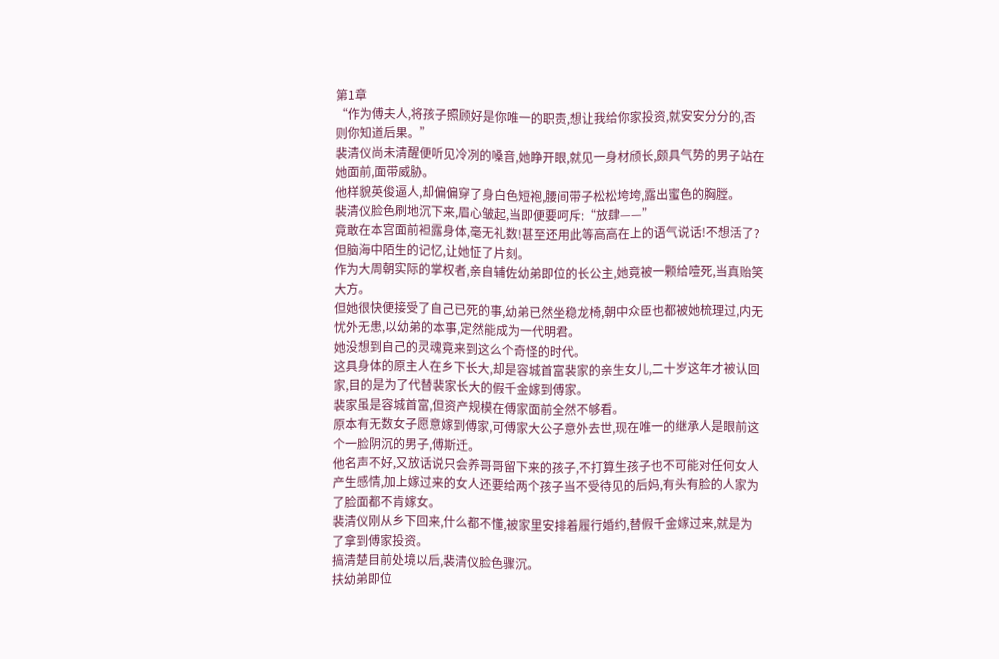第1章
“作为傅夫人,将孩子照顾好是你唯一的职责,想让我给你家投资,就安安分分的,否则你知道后果。”
裴清仪尚未清醒便听见冷冽的嗓音,她睁开眼,就见一身材颀长,颇具气势的男子站在她面前,面带威胁。
他样貌英俊逼人,却偏偏穿了身白色短袍,腰间带子松松垮垮,露出蜜色的胸膛。
裴清仪脸色刷地沉下来,眉心皱起,当即便要呵斥:“放肆——”
竟敢在本宫面前袒露身体,毫无礼数!甚至还用此等高高在上的语气说话!不想活了?
但脑海中陌生的记忆,让她怔了片刻。
作为大周朝实际的掌权者,亲自辅佐幼弟即位的长公主,她竟被一颗给噎死,当真贻笑大方。
但她很快便接受了自己已死的事,幼弟已然坐稳龙椅,朝中众臣也都被她梳理过,内无忧外无患,以幼弟的本事,定然能成为一代明君。
她没想到自己的灵魂竟来到这么个奇怪的时代。
这具身体的原主人在乡下长大,却是容城首富裴家的亲生女儿,二十岁这年才被认回家,目的是为了代替裴家长大的假千金嫁到傅家。
裴家虽是容城首富,但资产规模在傅家面前全然不够看。
原本有无数女子愿意嫁到傅家,可傅家大公子意外去世,现在唯一的继承人是眼前这个一脸阴沉的男子,傅斯迁。
他名声不好,又放话说只会养哥哥留下来的孩子,不打算生孩子也不可能对任何女人产生感情,加上嫁过来的女人还要给两个孩子当不受待见的后妈,有头有脸的人家为了脸面都不肯嫁女。
裴清仪刚从乡下回来,什么都不懂,被家里安排着履行婚约,替假千金嫁过来,就是为了拿到傅家投资。
搞清楚目前处境以后,裴清仪脸色骤沉。
扶幼弟即位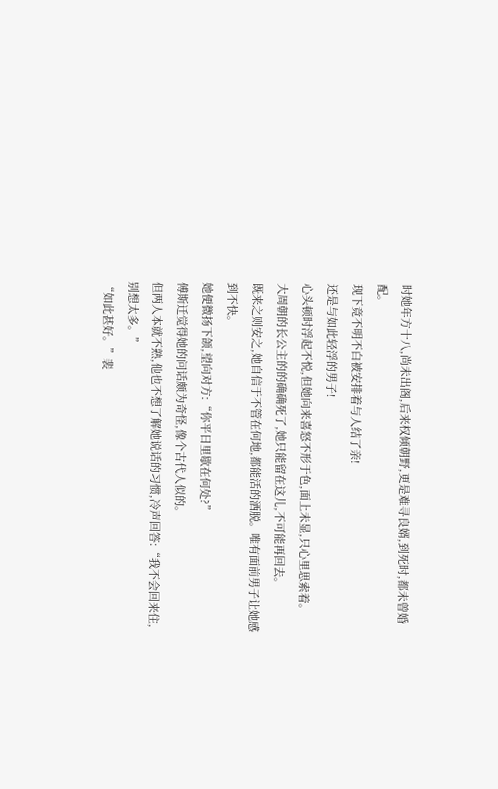时她年方十八,尚未出阁,后来权倾朝野,更是难寻良婿,到死时,都未曾婚配。
现下竟不明不白被安排着与人结了亲!
还是与如此轻浮的男子!
心头顿时浮起不悦,但她向来喜怒不形于色,面上未显,只心里思索着。
大周朝的长公主的的确确死了,她只能留在这儿,不可能再回去。
既来之则安之,她自信于不管在何地,都能活的洒脱。唯有面前男子让她感到不快。
她便微扬下颌,望向对方:“你平日里歇在何处?”
傅斯迁觉得她的问话颇为奇怪,像个古代人似的。
但两人本就不熟,他也不想了解她说话的习惯,冷声回答:“我不会回来住,别想太多。”
“如此甚好。”裴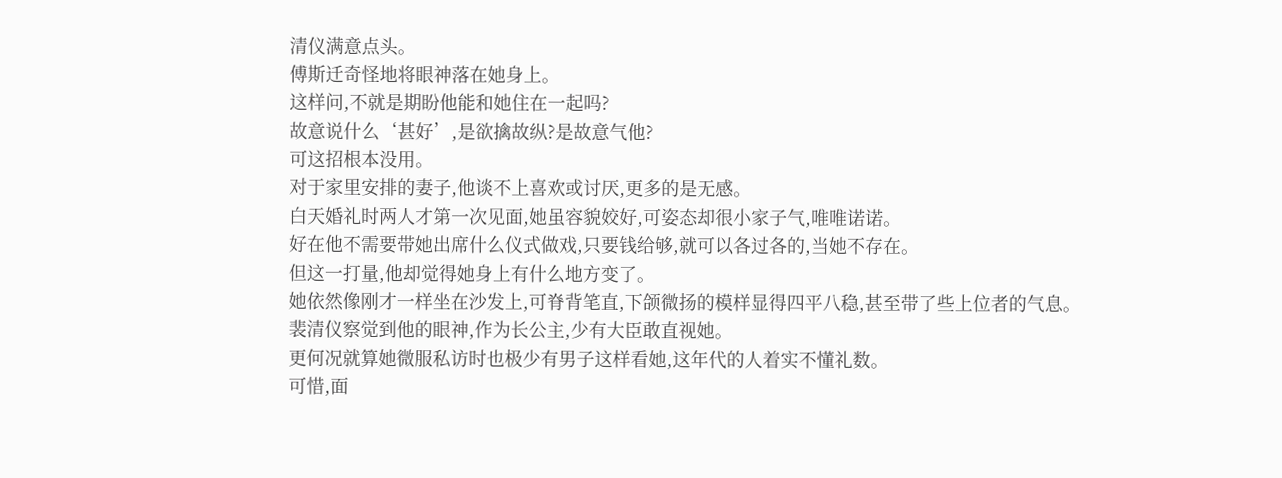清仪满意点头。
傅斯迁奇怪地将眼神落在她身上。
这样问,不就是期盼他能和她住在一起吗?
故意说什么‘甚好’,是欲擒故纵?是故意气他?
可这招根本没用。
对于家里安排的妻子,他谈不上喜欢或讨厌,更多的是无感。
白天婚礼时两人才第一次见面,她虽容貌姣好,可姿态却很小家子气,唯唯诺诺。
好在他不需要带她出席什么仪式做戏,只要钱给够,就可以各过各的,当她不存在。
但这一打量,他却觉得她身上有什么地方变了。
她依然像刚才一样坐在沙发上,可脊背笔直,下颌微扬的模样显得四平八稳,甚至带了些上位者的气息。
裴清仪察觉到他的眼神,作为长公主,少有大臣敢直视她。
更何况就算她微服私访时也极少有男子这样看她,这年代的人着实不懂礼数。
可惜,面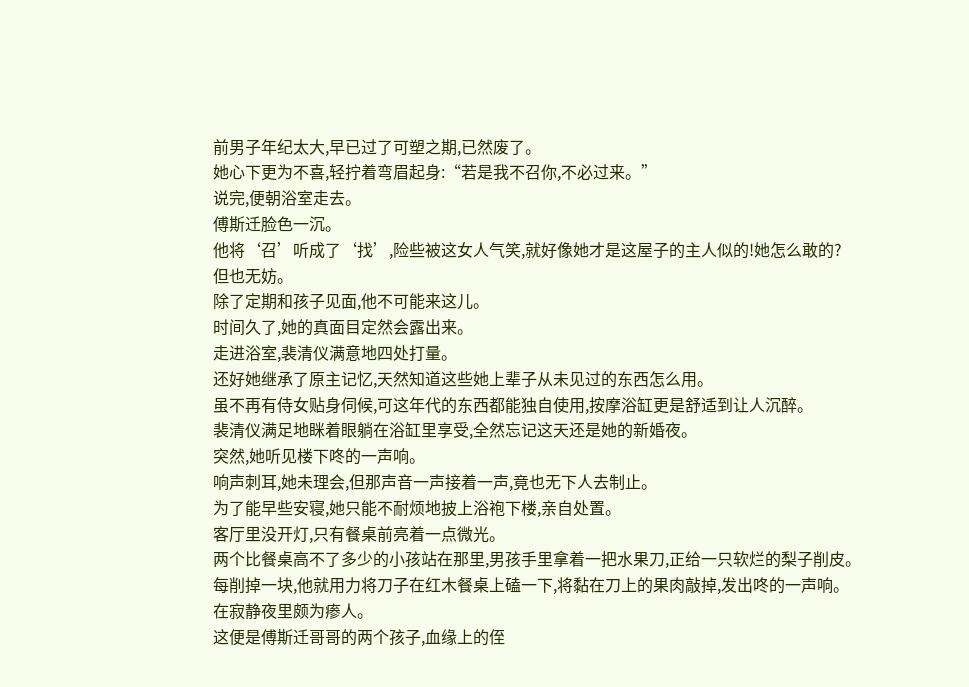前男子年纪太大,早已过了可塑之期,已然废了。
她心下更为不喜,轻拧着弯眉起身:“若是我不召你,不必过来。”
说完,便朝浴室走去。
傅斯迁脸色一沉。
他将‘召’听成了‘找’,险些被这女人气笑,就好像她才是这屋子的主人似的!她怎么敢的?
但也无妨。
除了定期和孩子见面,他不可能来这儿。
时间久了,她的真面目定然会露出来。
走进浴室,裴清仪满意地四处打量。
还好她继承了原主记忆,天然知道这些她上辈子从未见过的东西怎么用。
虽不再有侍女贴身伺候,可这年代的东西都能独自使用,按摩浴缸更是舒适到让人沉醉。
裴清仪满足地眯着眼躺在浴缸里享受,全然忘记这天还是她的新婚夜。
突然,她听见楼下咚的一声响。
响声刺耳,她未理会,但那声音一声接着一声,竟也无下人去制止。
为了能早些安寝,她只能不耐烦地披上浴袍下楼,亲自处置。
客厅里没开灯,只有餐桌前亮着一点微光。
两个比餐桌高不了多少的小孩站在那里,男孩手里拿着一把水果刀,正给一只软烂的梨子削皮。
每削掉一块,他就用力将刀子在红木餐桌上磕一下,将黏在刀上的果肉敲掉,发出咚的一声响。
在寂静夜里颇为瘆人。
这便是傅斯迁哥哥的两个孩子,血缘上的侄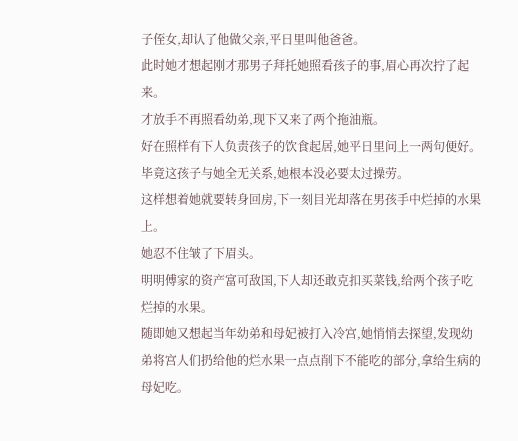子侄女,却认了他做父亲,平日里叫他爸爸。
此时她才想起刚才那男子拜托她照看孩子的事,眉心再次拧了起来。
才放手不再照看幼弟,现下又来了两个拖油瓶。
好在照样有下人负责孩子的饮食起居,她平日里问上一两句便好。
毕竟这孩子与她全无关系,她根本没必要太过操劳。
这样想着她就要转身回房,下一刻目光却落在男孩手中烂掉的水果上。
她忍不住皱了下眉头。
明明傅家的资产富可敌国,下人却还敢克扣买菜钱,给两个孩子吃烂掉的水果。
随即她又想起当年幼弟和母妃被打入冷宫,她悄悄去探望,发现幼弟将宫人们扔给他的烂水果一点点削下不能吃的部分,拿给生病的母妃吃。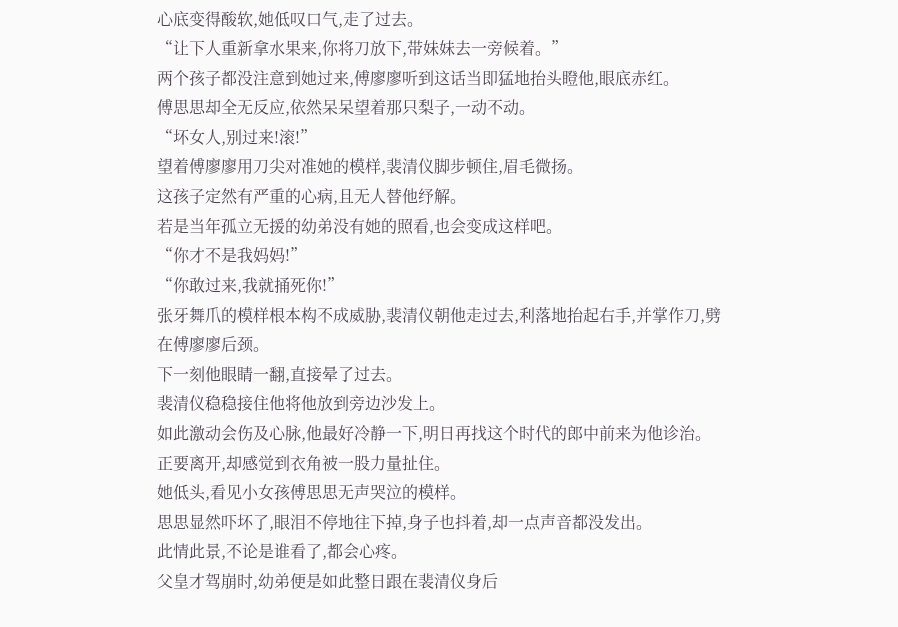心底变得酸软,她低叹口气,走了过去。
“让下人重新拿水果来,你将刀放下,带妹妹去一旁候着。”
两个孩子都没注意到她过来,傅廖廖听到这话当即猛地抬头瞪他,眼底赤红。
傅思思却全无反应,依然呆呆望着那只梨子,一动不动。
“坏女人,别过来!滚!”
望着傅廖廖用刀尖对准她的模样,裴清仪脚步顿住,眉毛微扬。
这孩子定然有严重的心病,且无人替他纾解。
若是当年孤立无援的幼弟没有她的照看,也会变成这样吧。
“你才不是我妈妈!”
“你敢过来,我就捅死你!”
张牙舞爪的模样根本构不成威胁,裴清仪朝他走过去,利落地抬起右手,并掌作刀,劈在傅廖廖后颈。
下一刻他眼睛一翻,直接晕了过去。
裴清仪稳稳接住他将他放到旁边沙发上。
如此激动会伤及心脉,他最好冷静一下,明日再找这个时代的郎中前来为他诊治。
正要离开,却感觉到衣角被一股力量扯住。
她低头,看见小女孩傅思思无声哭泣的模样。
思思显然吓坏了,眼泪不停地往下掉,身子也抖着,却一点声音都没发出。
此情此景,不论是谁看了,都会心疼。
父皇才驾崩时,幼弟便是如此整日跟在裴清仪身后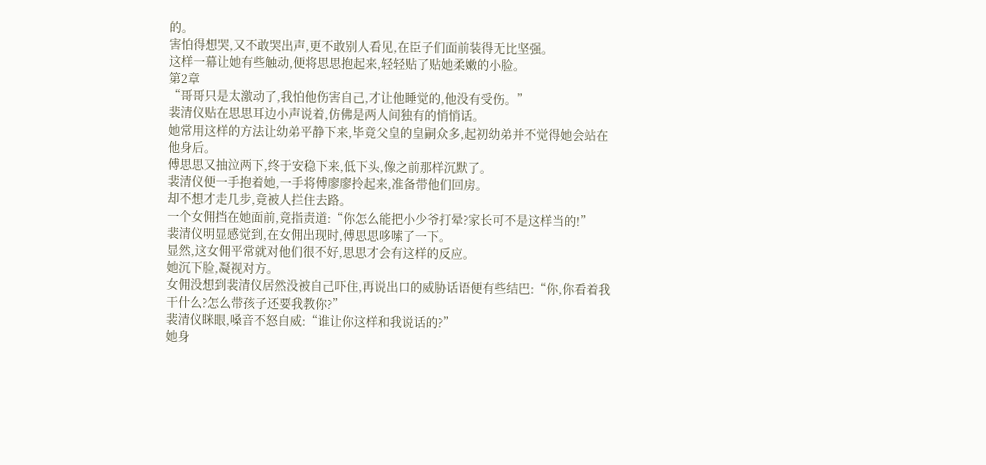的。
害怕得想哭,又不敢哭出声,更不敢别人看见,在臣子们面前装得无比坚强。
这样一幕让她有些触动,便将思思抱起来,轻轻贴了贴她柔嫩的小脸。
第2章
“哥哥只是太激动了,我怕他伤害自己,才让他睡觉的,他没有受伤。”
裴清仪贴在思思耳边小声说着,仿佛是两人间独有的悄悄话。
她常用这样的方法让幼弟平静下来,毕竟父皇的皇嗣众多,起初幼弟并不觉得她会站在他身后。
傅思思又抽泣两下,终于安稳下来,低下头,像之前那样沉默了。
裴清仪便一手抱着她,一手将傅廖廖拎起来,准备带他们回房。
却不想才走几步,竟被人拦住去路。
一个女佣挡在她面前,竟指责道:“你怎么能把小少爷打晕?家长可不是这样当的!”
裴清仪明显感觉到,在女佣出现时,傅思思哆嗦了一下。
显然,这女佣平常就对他们很不好,思思才会有这样的反应。
她沉下脸,凝视对方。
女佣没想到裴清仪居然没被自己吓住,再说出口的威胁话语便有些结巴:“你,你看着我干什么?怎么带孩子还要我教你?”
裴清仪眯眼,嗓音不怒自威:“谁让你这样和我说话的?”
她身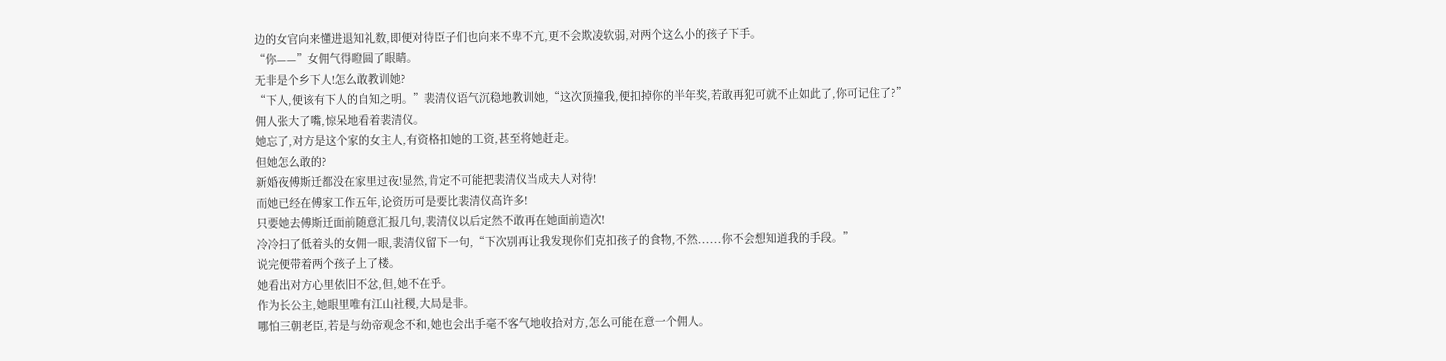边的女官向来懂进退知礼数,即便对待臣子们也向来不卑不亢,更不会欺凌软弱,对两个这么小的孩子下手。
“你——”女佣气得瞪圆了眼睛。
无非是个乡下人!怎么敢教训她?
“下人,便该有下人的自知之明。”裴清仪语气沉稳地教训她,“这次顶撞我,便扣掉你的半年奖,若敢再犯可就不止如此了,你可记住了?”
佣人张大了嘴,惊呆地看着裴清仪。
她忘了,对方是这个家的女主人,有资格扣她的工资,甚至将她赶走。
但她怎么敢的?
新婚夜傅斯迁都没在家里过夜!显然,肯定不可能把裴清仪当成夫人对待!
而她已经在傅家工作五年,论资历可是要比裴清仪高许多!
只要她去傅斯迁面前随意汇报几句,裴清仪以后定然不敢再在她面前造次!
冷冷扫了低着头的女佣一眼,裴清仪留下一句,“下次别再让我发现你们克扣孩子的食物,不然......你不会想知道我的手段。”
说完便带着两个孩子上了楼。
她看出对方心里依旧不忿,但,她不在乎。
作为长公主,她眼里唯有江山社稷,大局是非。
哪怕三朝老臣,若是与幼帝观念不和,她也会出手毫不客气地收拾对方,怎么可能在意一个佣人。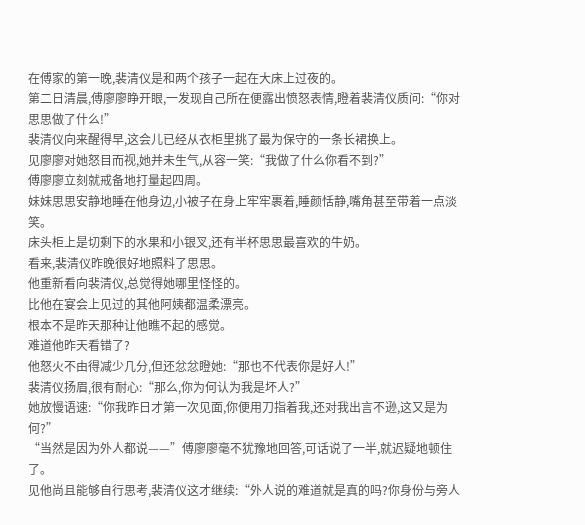在傅家的第一晚,裴清仪是和两个孩子一起在大床上过夜的。
第二日清晨,傅廖廖睁开眼,一发现自己所在便露出愤怒表情,瞪着裴清仪质问:“你对思思做了什么!”
裴清仪向来醒得早,这会儿已经从衣柜里挑了最为保守的一条长裙换上。
见廖廖对她怒目而视,她并未生气,从容一笑:“我做了什么你看不到?”
傅廖廖立刻就戒备地打量起四周。
妹妹思思安静地睡在他身边,小被子在身上牢牢裹着,睡颜恬静,嘴角甚至带着一点淡笑。
床头柜上是切剩下的水果和小银叉,还有半杯思思最喜欢的牛奶。
看来,裴清仪昨晚很好地照料了思思。
他重新看向裴清仪,总觉得她哪里怪怪的。
比他在宴会上见过的其他阿姨都温柔漂亮。
根本不是昨天那种让他瞧不起的感觉。
难道他昨天看错了?
他怒火不由得减少几分,但还忿忿瞪她:“那也不代表你是好人!”
裴清仪扬眉,很有耐心:“那么,你为何认为我是坏人?”
她放慢语速:“你我昨日才第一次见面,你便用刀指着我,还对我出言不逊,这又是为何?”
“当然是因为外人都说——”傅廖廖毫不犹豫地回答,可话说了一半,就迟疑地顿住了。
见他尚且能够自行思考,裴清仪这才继续:“外人说的难道就是真的吗?你身份与旁人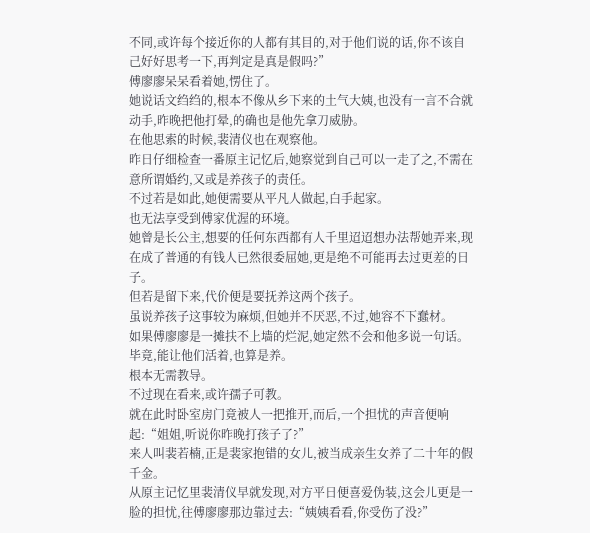不同,或许每个接近你的人都有其目的,对于他们说的话,你不该自己好好思考一下,再判定是真是假吗?”
傅廖廖呆呆看着她,愣住了。
她说话文绉绉的,根本不像从乡下来的土气大姨,也没有一言不合就动手,昨晚把他打晕,的确也是他先拿刀威胁。
在他思索的时候,裴清仪也在观察他。
昨日仔细检查一番原主记忆后,她察觉到自己可以一走了之,不需在意所谓婚约,又或是养孩子的责任。
不过若是如此,她便需要从平凡人做起,白手起家。
也无法享受到傅家优渥的环境。
她曾是长公主,想要的任何东西都有人千里迢迢想办法帮她弄来,现在成了普通的有钱人已然很委屈她,更是绝不可能再去过更差的日子。
但若是留下来,代价便是要抚养这两个孩子。
虽说养孩子这事较为麻烦,但她并不厌恶,不过,她容不下蠢材。
如果傅廖廖是一摊扶不上墙的烂泥,她定然不会和他多说一句话。
毕竟,能让他们活着,也算是养。
根本无需教导。
不过现在看来,或许孺子可教。
就在此时卧室房门竟被人一把推开,而后,一个担忧的声音便响起:“姐姐,听说你昨晚打孩子了?”
来人叫裴若楠,正是裴家抱错的女儿,被当成亲生女养了二十年的假千金。
从原主记忆里裴清仪早就发现,对方平日便喜爱伪装,这会儿更是一脸的担忧,往傅廖廖那边靠过去:“姨姨看看,你受伤了没?”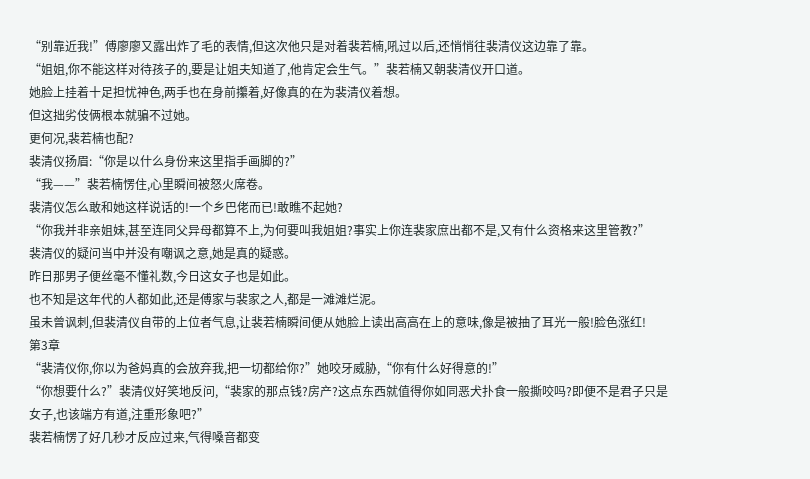“别靠近我!”傅廖廖又露出炸了毛的表情,但这次他只是对着裴若楠,吼过以后,还悄悄往裴清仪这边靠了靠。
“姐姐,你不能这样对待孩子的,要是让姐夫知道了,他肯定会生气。”裴若楠又朝裴清仪开口道。
她脸上挂着十足担忧神色,两手也在身前攥着,好像真的在为裴清仪着想。
但这拙劣伎俩根本就骗不过她。
更何况,裴若楠也配?
裴清仪扬眉:“你是以什么身份来这里指手画脚的?”
“我——”裴若楠愣住,心里瞬间被怒火席卷。
裴清仪怎么敢和她这样说话的!一个乡巴佬而已!敢瞧不起她?
“你我并非亲姐妹,甚至连同父异母都算不上,为何要叫我姐姐?事实上你连裴家庶出都不是,又有什么资格来这里管教?”
裴清仪的疑问当中并没有嘲讽之意,她是真的疑惑。
昨日那男子便丝毫不懂礼数,今日这女子也是如此。
也不知是这年代的人都如此,还是傅家与裴家之人,都是一滩滩烂泥。
虽未曾讽刺,但裴清仪自带的上位者气息,让裴若楠瞬间便从她脸上读出高高在上的意味,像是被抽了耳光一般!脸色涨红!
第3章
“裴清仪你,你以为爸妈真的会放弃我,把一切都给你?”她咬牙威胁,“你有什么好得意的!”
“你想要什么?”裴清仪好笑地反问,“裴家的那点钱?房产?这点东西就值得你如同恶犬扑食一般撕咬吗?即便不是君子只是女子,也该端方有道,注重形象吧?”
裴若楠愣了好几秒才反应过来,气得嗓音都变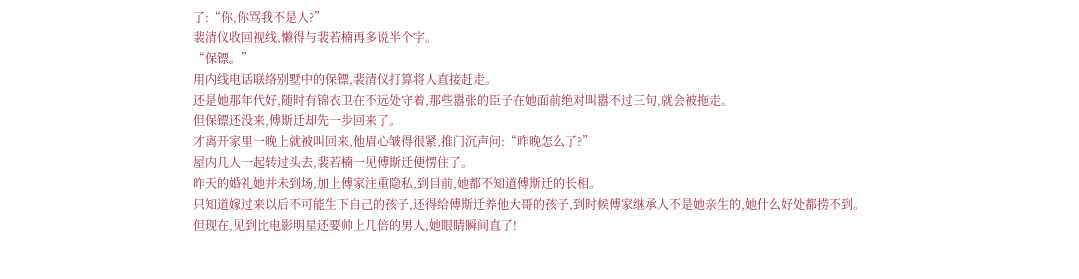了:“你,你骂我不是人?”
裴清仪收回视线,懒得与裴若楠再多说半个字。
“保镖。”
用内线电话联络别墅中的保镖,裴清仪打算将人直接赶走。
还是她那年代好,随时有锦衣卫在不远处守着,那些嚣张的臣子在她面前绝对叫嚣不过三句,就会被拖走。
但保镖还没来,傅斯迁却先一步回来了。
才离开家里一晚上就被叫回来,他眉心皱得很紧,推门沉声问:“昨晚怎么了?”
屋内几人一起转过头去,裴若楠一见傅斯迁便愣住了。
昨天的婚礼她并未到场,加上傅家注重隐私,到目前,她都不知道傅斯迁的长相。
只知道嫁过来以后不可能生下自己的孩子,还得给傅斯迁养他大哥的孩子,到时候傅家继承人不是她亲生的,她什么好处都捞不到。
但现在,见到比电影明星还要帅上几倍的男人,她眼睛瞬间直了!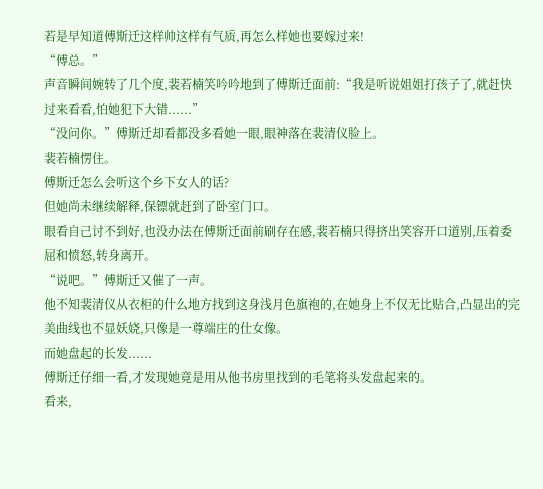若是早知道傅斯迁这样帅这样有气质,再怎么样她也要嫁过来!
“傅总。”
声音瞬间婉转了几个度,裴若楠笑吟吟地到了傅斯迁面前:“我是听说姐姐打孩子了,就赶快过来看看,怕她犯下大错......”
“没问你。”傅斯迁却看都没多看她一眼,眼神落在裴清仪脸上。
裴若楠愣住。
傅斯迁怎么会听这个乡下女人的话?
但她尚未继续解释,保镖就赶到了卧室门口。
眼看自己讨不到好,也没办法在傅斯迁面前刷存在感,裴若楠只得挤出笑容开口道别,压着委屈和愤怒,转身离开。
“说吧。”傅斯迁又催了一声。
他不知裴清仪从衣柜的什么地方找到这身浅月色旗袍的,在她身上不仅无比贴合,凸显出的完美曲线也不显妖娆,只像是一尊端庄的仕女像。
而她盘起的长发......
傅斯迁仔细一看,才发现她竟是用从他书房里找到的毛笔将头发盘起来的。
看来,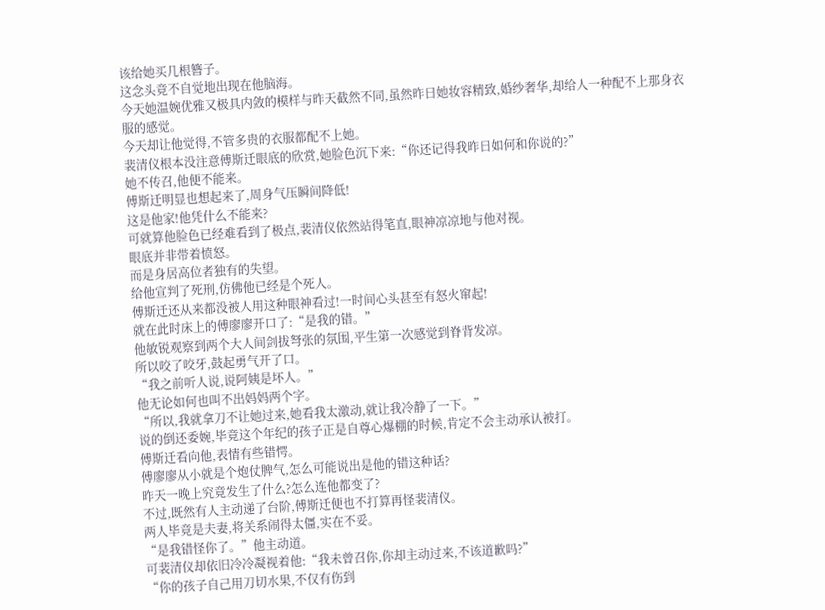该给她买几根簪子。
这念头竟不自觉地出现在他脑海。
今天她温婉优雅又极具内敛的模样与昨天截然不同,虽然昨日她妆容精致,婚纱奢华,却给人一种配不上那身衣服的感觉。
今天却让他觉得,不管多贵的衣服都配不上她。
裴清仪根本没注意傅斯迁眼底的欣赏,她脸色沉下来:“你还记得我昨日如何和你说的?”
她不传召,他便不能来。
傅斯迁明显也想起来了,周身气压瞬间降低!
这是他家!他凭什么不能来?
可就算他脸色已经难看到了极点,裴清仪依然站得笔直,眼神凉凉地与他对视。
眼底并非带着愤怒。
而是身居高位者独有的失望。
给他宣判了死刑,仿佛他已经是个死人。
傅斯迁还从来都没被人用这种眼神看过!一时间心头甚至有怒火窜起!
就在此时床上的傅廖廖开口了:“是我的错。”
他敏锐观察到两个大人间剑拔弩张的氛围,平生第一次感觉到脊背发凉。
所以咬了咬牙,鼓起勇气开了口。
“我之前听人说,说阿姨是坏人。”
他无论如何也叫不出妈妈两个字。
“所以,我就拿刀不让她过来,她看我太激动,就让我冷静了一下。”
说的倒还委婉,毕竟这个年纪的孩子正是自尊心爆棚的时候,肯定不会主动承认被打。
傅斯迁看向他,表情有些错愕。
傅廖廖从小就是个炮仗脾气,怎么可能说出是他的错这种话?
昨天一晚上究竟发生了什么?怎么连他都变了?
不过,既然有人主动递了台阶,傅斯迁便也不打算再怪裴清仪。
两人毕竟是夫妻,将关系闹得太僵,实在不妥。
“是我错怪你了。”他主动道。
可裴清仪却依旧冷冷凝视着他:“我未曾召你,你却主动过来,不该道歉吗?”
“你的孩子自己用刀切水果,不仅有伤到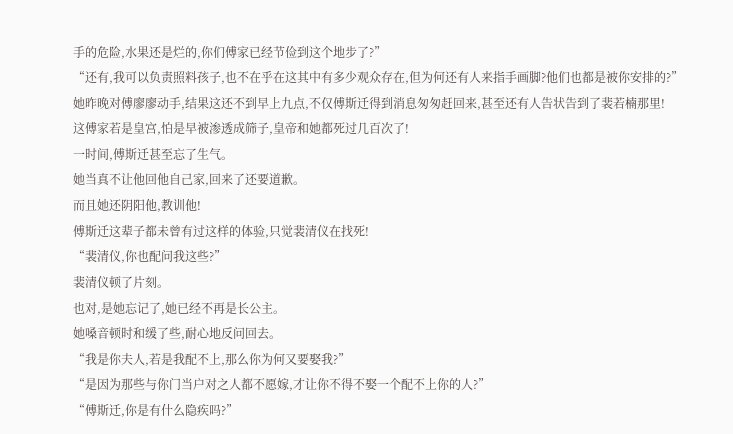手的危险,水果还是烂的,你们傅家已经节俭到这个地步了?”
“还有,我可以负责照料孩子,也不在乎在这其中有多少观众存在,但为何还有人来指手画脚?他们也都是被你安排的?”
她昨晚对傅廖廖动手,结果这还不到早上九点,不仅傅斯迁得到消息匆匆赶回来,甚至还有人告状告到了裴若楠那里!
这傅家若是皇宫,怕是早被渗透成筛子,皇帝和她都死过几百次了!
一时间,傅斯迁甚至忘了生气。
她当真不让他回他自己家,回来了还要道歉。
而且她还阴阳他,教训他!
傅斯迁这辈子都未曾有过这样的体验,只觉裴清仪在找死!
“裴清仪,你也配问我这些?”
裴清仪顿了片刻。
也对,是她忘记了,她已经不再是长公主。
她嗓音顿时和缓了些,耐心地反问回去。
“我是你夫人,若是我配不上,那么你为何又要娶我?”
“是因为那些与你门当户对之人都不愿嫁,才让你不得不娶一个配不上你的人?”
“傅斯迁,你是有什么隐疾吗?”